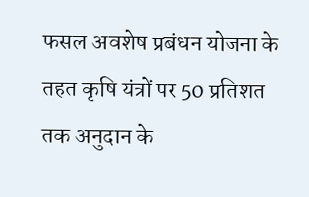फसल अवशेष प्रबंधन योजना के तहत कृषि यंत्रों पर 50 प्रतिशत तक अनुदान के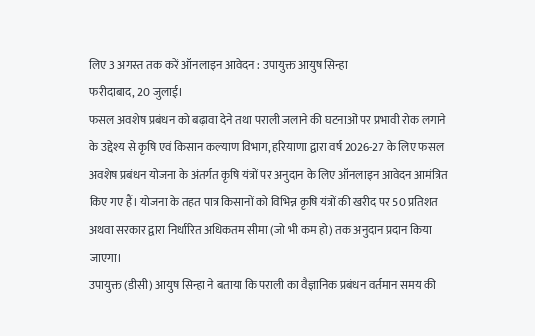लिए 3 अगस्त तक करें ऑनलाइन आवेदन : उपायुक्त आयुष सिन्हा
फरीदाबाद, 20 जुलाई।
फसल अवशेष प्रबंधन को बढ़ावा देने तथा पराली जलाने की घटनाओं पर प्रभावी रोक लगाने के उद्देश्य से कृषि एवं किसान कल्याण विभाग, हरियाणा द्वारा वर्ष 2026-27 के लिए फसल अवशेष प्रबंधन योजना के अंतर्गत कृषि यंत्रों पर अनुदान के लिए ऑनलाइन आवेदन आमंत्रित किए गए हैं। योजना के तहत पात्र किसानों को विभिन्न कृषि यंत्रों की खरीद पर 50 प्रतिशत अथवा सरकार द्वारा निर्धारित अधिकतम सीमा (जो भी कम हो) तक अनुदान प्रदान किया जाएगा।
उपायुक्त (डीसी) आयुष सिन्हा ने बताया कि पराली का वैज्ञानिक प्रबंधन वर्तमान समय की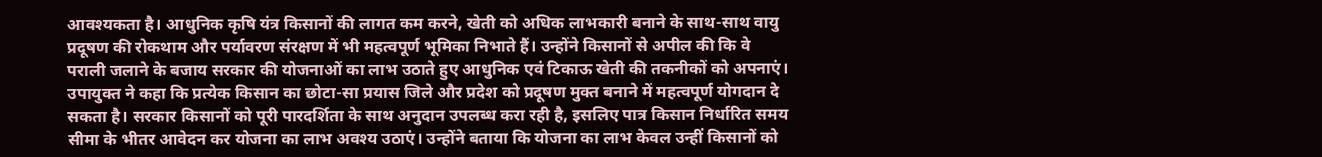आवश्यकता है। आधुनिक कृषि यंत्र किसानों की लागत कम करने, खेती को अधिक लाभकारी बनाने के साथ-साथ वायु प्रदूषण की रोकथाम और पर्यावरण संरक्षण में भी महत्वपूर्ण भूमिका निभाते हैं। उन्होंने किसानों से अपील की कि वे पराली जलाने के बजाय सरकार की योजनाओं का लाभ उठाते हुए आधुनिक एवं टिकाऊ खेती की तकनीकों को अपनाएं।
उपायुक्त ने कहा कि प्रत्येक किसान का छोटा-सा प्रयास जिले और प्रदेश को प्रदूषण मुक्त बनाने में महत्वपूर्ण योगदान दे सकता है। सरकार किसानों को पूरी पारदर्शिता के साथ अनुदान उपलब्ध करा रही है, इसलिए पात्र किसान निर्धारित समय सीमा के भीतर आवेदन कर योजना का लाभ अवश्य उठाएं। उन्होंने बताया कि योजना का लाभ केवल उन्हीं किसानों को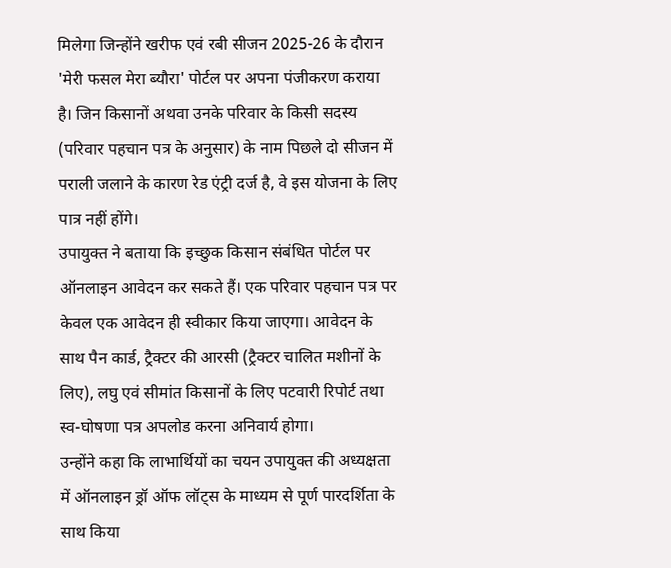मिलेगा जिन्होंने खरीफ एवं रबी सीजन 2025-26 के दौरान 'मेरी फसल मेरा ब्यौरा' पोर्टल पर अपना पंजीकरण कराया है। जिन किसानों अथवा उनके परिवार के किसी सदस्य (परिवार पहचान पत्र के अनुसार) के नाम पिछले दो सीजन में पराली जलाने के कारण रेड एंट्री दर्ज है, वे इस योजना के लिए पात्र नहीं होंगे।
उपायुक्त ने बताया कि इच्छुक किसान संबंधित पोर्टल पर ऑनलाइन आवेदन कर सकते हैं। एक परिवार पहचान पत्र पर केवल एक आवेदन ही स्वीकार किया जाएगा। आवेदन के साथ पैन कार्ड, ट्रैक्टर की आरसी (ट्रैक्टर चालित मशीनों के लिए), लघु एवं सीमांत किसानों के लिए पटवारी रिपोर्ट तथा स्व-घोषणा पत्र अपलोड करना अनिवार्य होगा।
उन्होंने कहा कि लाभार्थियों का चयन उपायुक्त की अध्यक्षता में ऑनलाइन ड्रॉ ऑफ लॉट्स के माध्यम से पूर्ण पारदर्शिता के साथ किया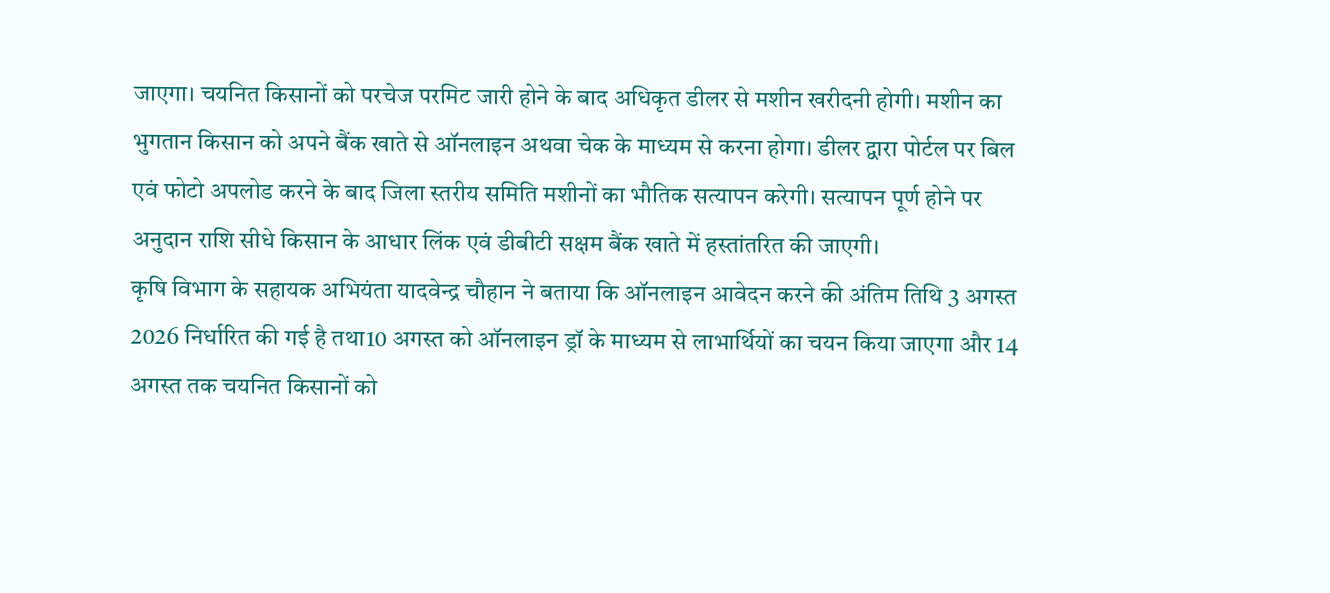जाएगा। चयनित किसानों को परचेज परमिट जारी होने के बाद अधिकृत डीलर से मशीन खरीदनी होगी। मशीन का भुगतान किसान को अपने बैंक खाते से ऑनलाइन अथवा चेक के माध्यम से करना होगा। डीलर द्वारा पोर्टल पर बिल एवं फोटो अपलोड करने के बाद जिला स्तरीय समिति मशीनों का भौतिक सत्यापन करेगी। सत्यापन पूर्ण होने पर अनुदान राशि सीधे किसान के आधार लिंक एवं डीबीटी सक्षम बैंक खाते में हस्तांतरित की जाएगी।
कृषि विभाग के सहायक अभियंता यादवेन्द्र चौहान ने बताया कि ऑनलाइन आवेदन करने की अंतिम तिथि 3 अगस्त 2026 निर्धारित की गई है तथा10 अगस्त को ऑनलाइन ड्रॉ के माध्यम से लाभार्थियों का चयन किया जाएगा और 14 अगस्त तक चयनित किसानों को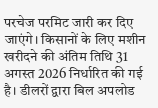परचेज परमिट जारी कर दिए जाएंगे। किसानों के लिए मशीन खरीदने की अंतिम तिथि 31 अगस्त 2026 निर्धारित की गई है। डीलरों द्वारा बिल अपलोड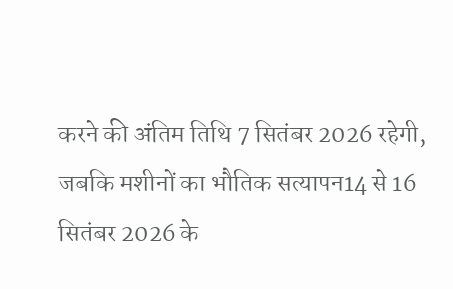करने की अंतिम तिथि 7 सितंबर 2026 रहेगी, जबकि मशीनों का भौतिक सत्यापन14 से 16 सितंबर 2026 के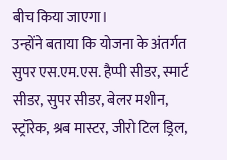बीच किया जाएगा।
उन्होंने बताया कि योजना के अंतर्गत सुपर एस.एम.एस. हैप्पी सीडर, स्मार्ट सीडर, सुपर सीडर, बेलर मशीन, स्ट्रॉरेक, श्रब मास्टर, जीरो टिल ड्रिल,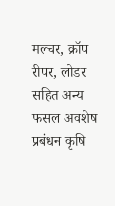मल्चर, क्रॉप रीपर, लोडर सहित अन्य फसल अवशेष प्रबंधन कृषि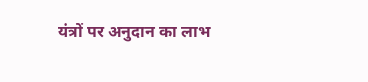यंत्रों पर अनुदान का लाभ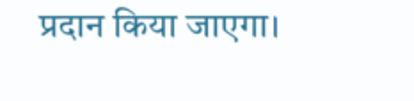प्रदान किया जाएगा।